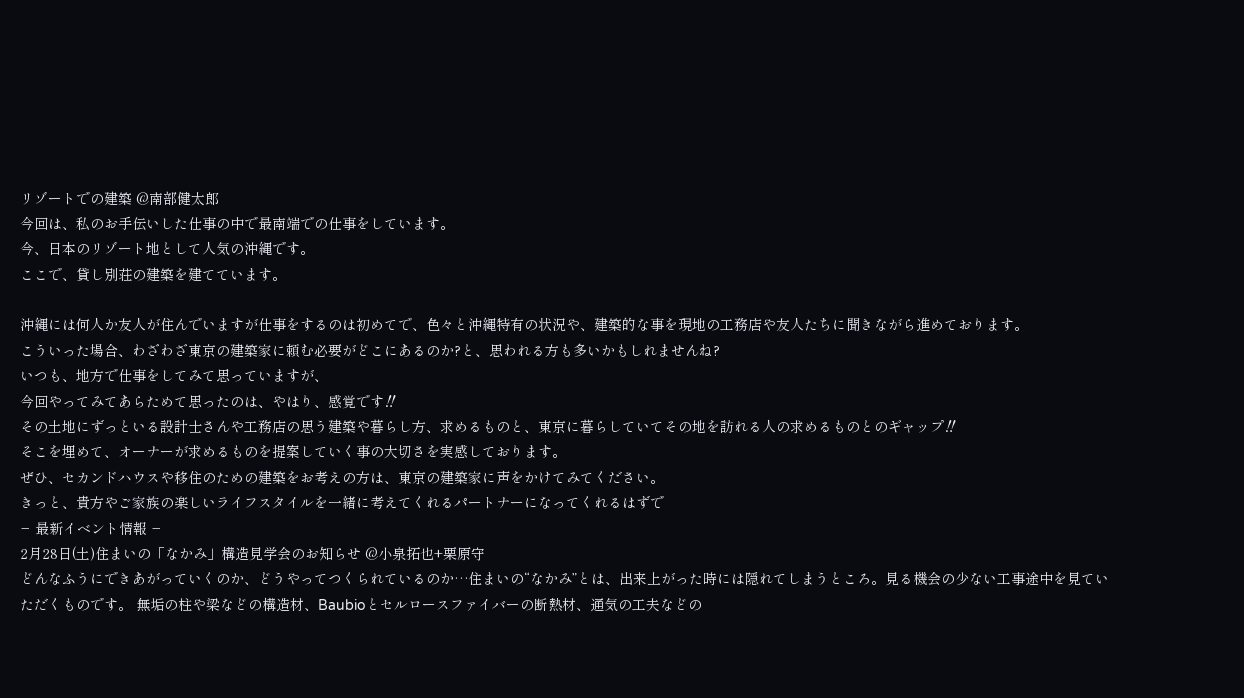リゾートでの建築 @南部健太郎
今回は、私のお手伝いした仕事の中で最南端での仕事をしています。
今、日本のリゾート地として人気の沖縄です。
ここで、貸し別荘の建築を建てています。

沖縄には何人か友人が住んでいますが仕事をするのは初めてで、色々と沖縄特有の状況や、建築的な事を現地の工務店や友人たちに聞きながら進めております。
こういった場合、わざわざ東京の建築家に頼む必要がどこにあるのか?と、思われる方も多いかもしれませんね?
いつも、地方で仕事をしてみて思っていますが、
今回やってみてあらためて思ったのは、やはり、感覚です‼
その土地にずっといる設計士さんや工務店の思う建築や暮らし方、求めるものと、東京に暮らしていてその地を訪れる人の求めるものとのギャップ‼
そこを埋めて、オーナーが求めるものを提案していく事の大切さを実感しております。
ぜひ、セカンドハウスや移住のための建築をお考えの方は、東京の建築家に声をかけてみてください。
きっと、貴方やご家族の楽しいライフスタイルを一緒に考えてくれるパートナーになってくれるはずで
− 最新イベント情報 −
2月28日(土)住まいの「なかみ」構造見学会のお知らせ @小泉拓也+栗原守
どんなふうにできあがっていくのか、どうやってつくられているのか…住まいの“なかみ”とは、出来上がった時には隠れてしまうところ。見る機会の少ない工事途中を見ていただくものです。 無垢の柱や梁などの構造材、Baubioとセルロースファイバーの断熱材、通気の工夫などの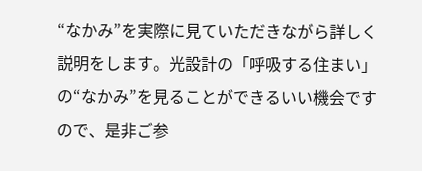“なかみ”を実際に見ていただきながら詳しく説明をします。光設計の「呼吸する住まい」の“なかみ”を見ることができるいい機会ですので、是非ご参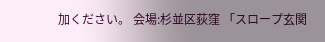加ください。 会場:杉並区荻窪 「スロープ玄関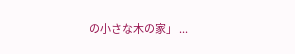の小さな木の家」 ...